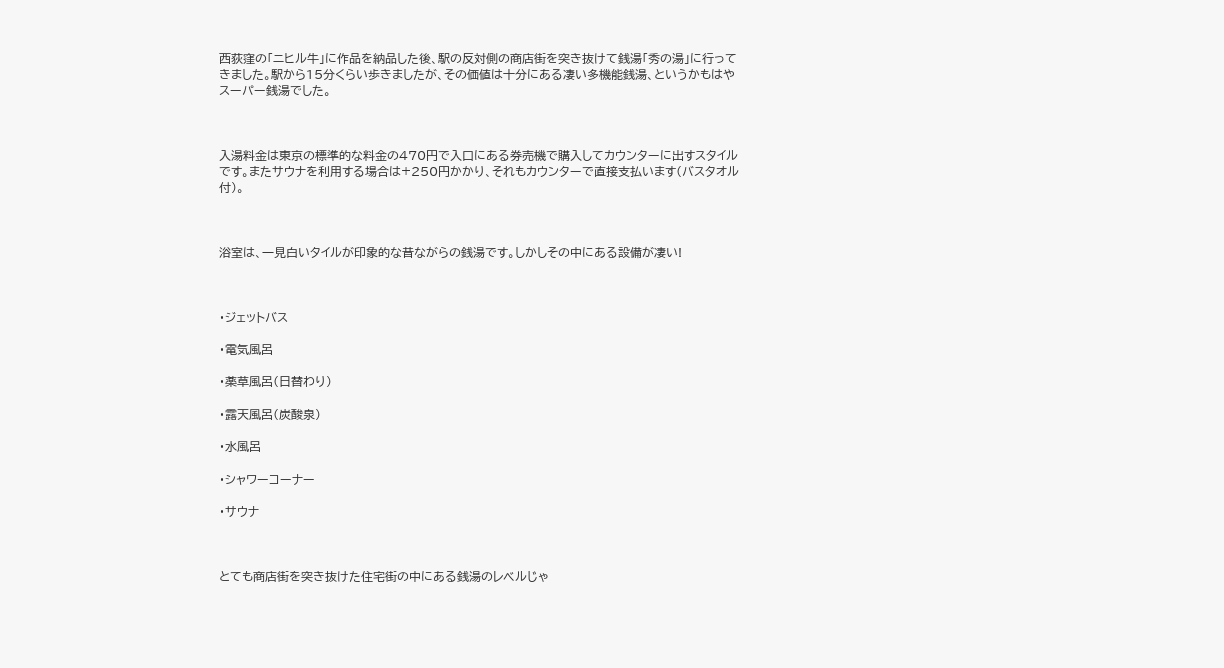西荻窪の「ニヒル牛」に作品を納品した後、駅の反対側の商店街を突き抜けて銭湯「秀の湯」に行ってきました。駅から15分くらい歩きましたが、その価値は十分にある凄い多機能銭湯、というかもはやスーパー銭湯でした。



入湯料金は東京の標準的な料金の470円で入口にある券売機で購入してカウンターに出すスタイルです。またサウナを利用する場合は+250円かかり、それもカウンターで直接支払います(バスタオル付)。



浴室は、一見白いタイルが印象的な昔ながらの銭湯です。しかしその中にある設備が凄い!



・ジェットバス

・電気風呂

・薬草風呂(日替わり)

・露天風呂(炭酸泉)

・水風呂

・シャワーコーナー

・サウナ



とても商店街を突き抜けた住宅街の中にある銭湯のレベルじゃ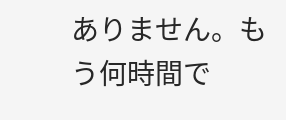ありません。もう何時間で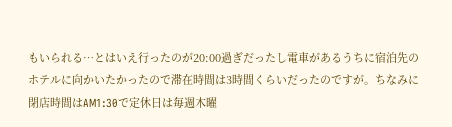もいられる…とはいえ行ったのが20:00過ぎだったし電車があるうちに宿泊先のホテルに向かいたかったので滞在時間は3時間くらいだったのですが。ちなみに閉店時間はAM1:30で定休日は毎週木曜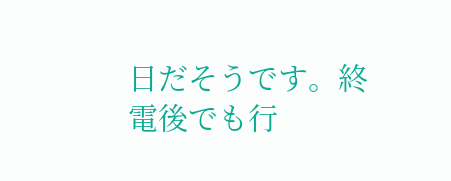日だそうです。終電後でも行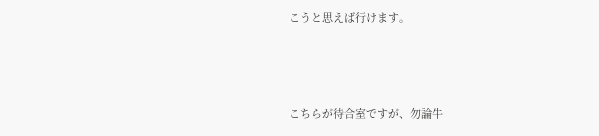こうと思えば行けます。





こちらが待合室ですが、勿論牛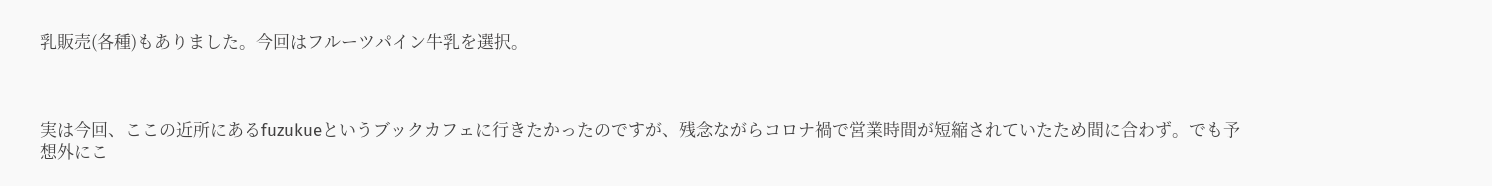乳販売(各種)もありました。今回はフルーツパイン牛乳を選択。



実は今回、ここの近所にあるfuzukueというブックカフェに行きたかったのですが、残念ながらコロナ禍で営業時間が短縮されていたため間に合わず。でも予想外にこ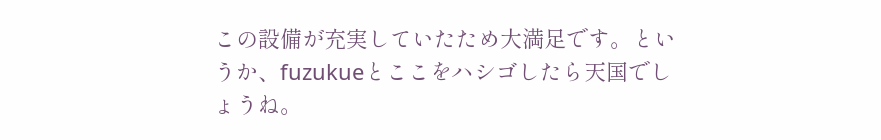この設備が充実していたため大満足です。というか、fuzukueとここをハシゴしたら天国でしょうね。